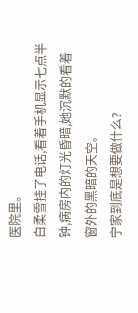医院里。
白柔雪挂了电话,看着手机显示七点半钟,病房内的灯光昏暗,她沉默的看着窗外的黑暗的天空。
宁家到底是想要做什么?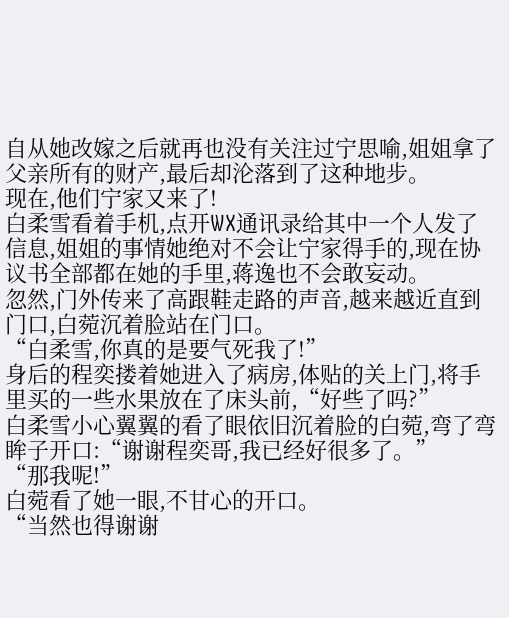自从她改嫁之后就再也没有关注过宁思喻,姐姐拿了父亲所有的财产,最后却沦落到了这种地步。
现在,他们宁家又来了!
白柔雪看着手机,点开WX通讯录给其中一个人发了信息,姐姐的事情她绝对不会让宁家得手的,现在协议书全部都在她的手里,蒋逸也不会敢妄动。
忽然,门外传来了高跟鞋走路的声音,越来越近直到门口,白菀沉着脸站在门口。
“白柔雪,你真的是要气死我了!”
身后的程奕搂着她进入了病房,体贴的关上门,将手里买的一些水果放在了床头前,“好些了吗?”
白柔雪小心翼翼的看了眼依旧沉着脸的白菀,弯了弯眸子开口:“谢谢程奕哥,我已经好很多了。”
“那我呢!”
白菀看了她一眼,不甘心的开口。
“当然也得谢谢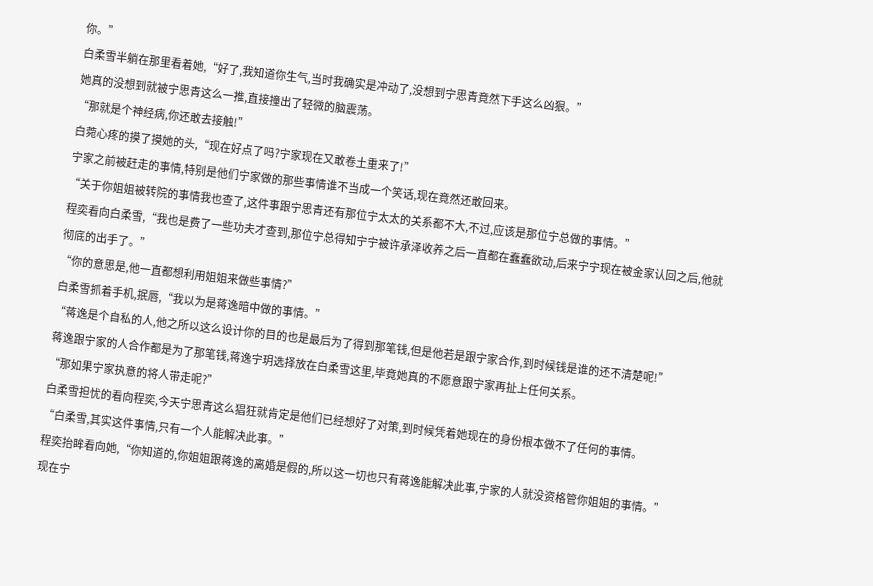你。”
白柔雪半躺在那里看着她,“好了,我知道你生气,当时我确实是冲动了,没想到宁思青竟然下手这么凶狠。”
她真的没想到就被宁思青这么一推,直接撞出了轻微的脑震荡。
“那就是个神经病,你还敢去接触!”
白菀心疼的摸了摸她的头,“现在好点了吗?宁家现在又敢卷土重来了!”
宁家之前被赶走的事情,特别是他们宁家做的那些事情谁不当成一个笑话,现在竟然还敢回来。
“关于你姐姐被转院的事情我也查了,这件事跟宁思青还有那位宁太太的关系都不大,不过,应该是那位宁总做的事情。”
程奕看向白柔雪,“我也是费了一些功夫才查到,那位宁总得知宁宁被许承泽收养之后一直都在蠢蠢欲动,后来宁宁现在被金家认回之后,他就彻底的出手了。”
“你的意思是,他一直都想利用姐姐来做些事情?”
白柔雪抓着手机,抿唇,“我以为是蒋逸暗中做的事情。”
“蒋逸是个自私的人,他之所以这么设计你的目的也是最后为了得到那笔钱,但是他若是跟宁家合作,到时候钱是谁的还不清楚呢!”
蒋逸跟宁家的人合作都是为了那笔钱,蒋逸宁玥选择放在白柔雪这里,毕竟她真的不愿意跟宁家再扯上任何关系。
“那如果宁家执意的将人带走呢?”
白柔雪担忧的看向程奕,今天宁思青这么猖狂就肯定是他们已经想好了对策,到时候凭着她现在的身份根本做不了任何的事情。
“白柔雪,其实这件事情,只有一个人能解决此事。”
程奕抬眸看向她,“你知道的,你姐姐跟蒋逸的离婚是假的,所以这一切也只有蒋逸能解决此事,宁家的人就没资格管你姐姐的事情。”
现在宁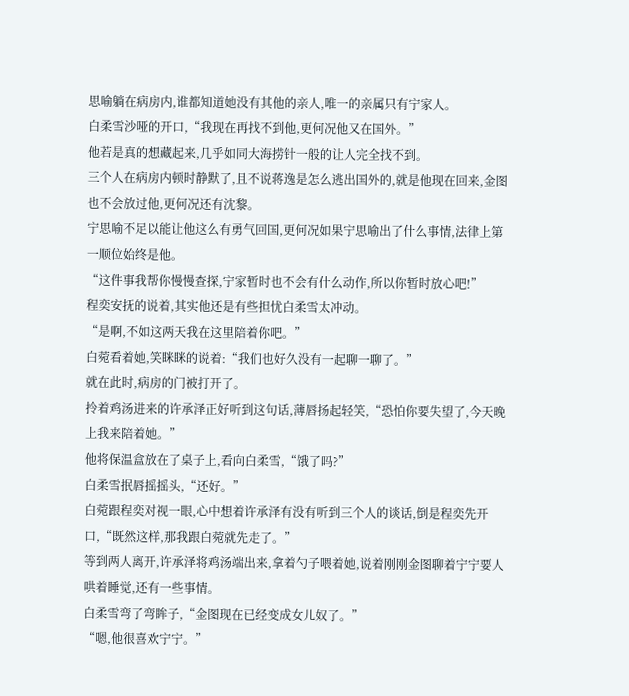思喻躺在病房内,谁都知道她没有其他的亲人,唯一的亲属只有宁家人。
白柔雪沙哑的开口,“我现在再找不到他,更何况他又在国外。”
他若是真的想藏起来,几乎如同大海捞针一般的让人完全找不到。
三个人在病房内顿时静默了,且不说蒋逸是怎么逃出国外的,就是他现在回来,金图也不会放过他,更何况还有沈黎。
宁思喻不足以能让他这么有勇气回国,更何况如果宁思喻出了什么事情,法律上第一顺位始终是他。
“这件事我帮你慢慢查探,宁家暂时也不会有什么动作,所以你暂时放心吧!”
程奕安抚的说着,其实他还是有些担忧白柔雪太冲动。
“是啊,不如这两天我在这里陪着你吧。”
白菀看着她,笑眯眯的说着:“我们也好久没有一起聊一聊了。”
就在此时,病房的门被打开了。
拎着鸡汤进来的许承泽正好听到这句话,薄唇扬起轻笑,“恐怕你要失望了,今天晚上我来陪着她。”
他将保温盒放在了桌子上,看向白柔雪,“饿了吗?”
白柔雪抿唇摇摇头,“还好。”
白菀跟程奕对视一眼,心中想着许承泽有没有听到三个人的谈话,倒是程奕先开口,“既然这样,那我跟白菀就先走了。”
等到两人离开,许承泽将鸡汤端出来,拿着勺子喂着她,说着刚刚金图聊着宁宁要人哄着睡觉,还有一些事情。
白柔雪弯了弯眸子,“金图现在已经变成女儿奴了。”
“嗯,他很喜欢宁宁。”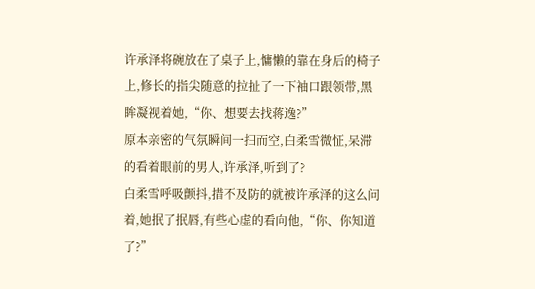许承泽将碗放在了桌子上,慵懒的靠在身后的椅子上,修长的指尖随意的拉扯了一下袖口跟领带,黑眸凝视着她,“你、想要去找蒋逸?”
原本亲密的气氛瞬间一扫而空,白柔雪微怔,呆滞的看着眼前的男人,许承泽,听到了?
白柔雪呼吸颤抖,措不及防的就被许承泽的这么问着,她抿了抿唇,有些心虚的看向他,“你、你知道了?”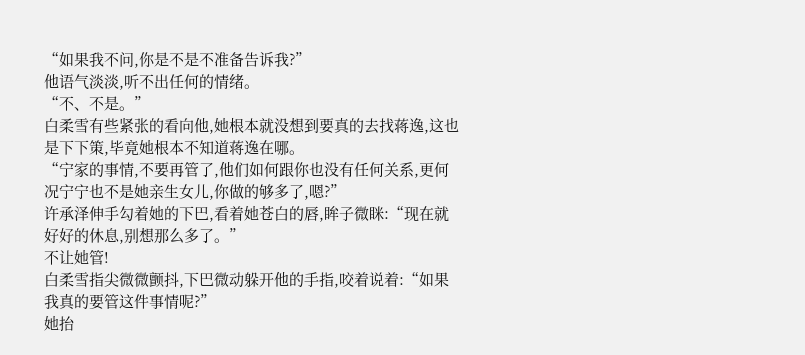“如果我不问,你是不是不准备告诉我?”
他语气淡淡,听不出任何的情绪。
“不、不是。”
白柔雪有些紧张的看向他,她根本就没想到要真的去找蒋逸,这也是下下策,毕竟她根本不知道蒋逸在哪。
“宁家的事情,不要再管了,他们如何跟你也没有任何关系,更何况宁宁也不是她亲生女儿,你做的够多了,嗯?”
许承泽伸手勾着她的下巴,看着她苍白的唇,眸子微眯:“现在就好好的休息,别想那么多了。”
不让她管!
白柔雪指尖微微颤抖,下巴微动躲开他的手指,咬着说着:“如果我真的要管这件事情呢?”
她抬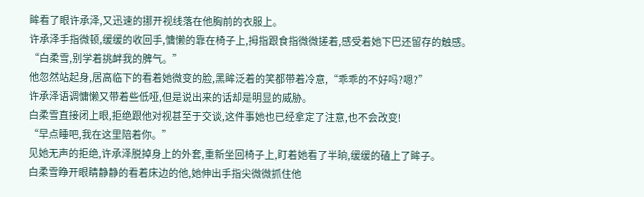眸看了眼许承泽,又迅速的挪开视线落在他胸前的衣服上。
许承泽手指微顿,缓缓的收回手,慵懒的靠在椅子上,拇指跟食指微微搓着,感受着她下巴还留存的触感。
“白柔雪,别学着挑衅我的脾气。”
他忽然站起身,居高临下的看着她微变的脸,黑眸泛着的笑都带着冷意,“乖乖的不好吗?嗯?”
许承泽语调慵懒又带着些低哑,但是说出来的话却是明显的威胁。
白柔雪直接闭上眼,拒绝跟他对视甚至于交谈,这件事她也已经拿定了注意,也不会改变!
“早点睡吧,我在这里陪着你。”
见她无声的拒绝,许承泽脱掉身上的外套,重新坐回椅子上,盯着她看了半晌,缓缓的磕上了眸子。
白柔雪睁开眼睛静静的看着床边的他,她伸出手指尖微微抓住他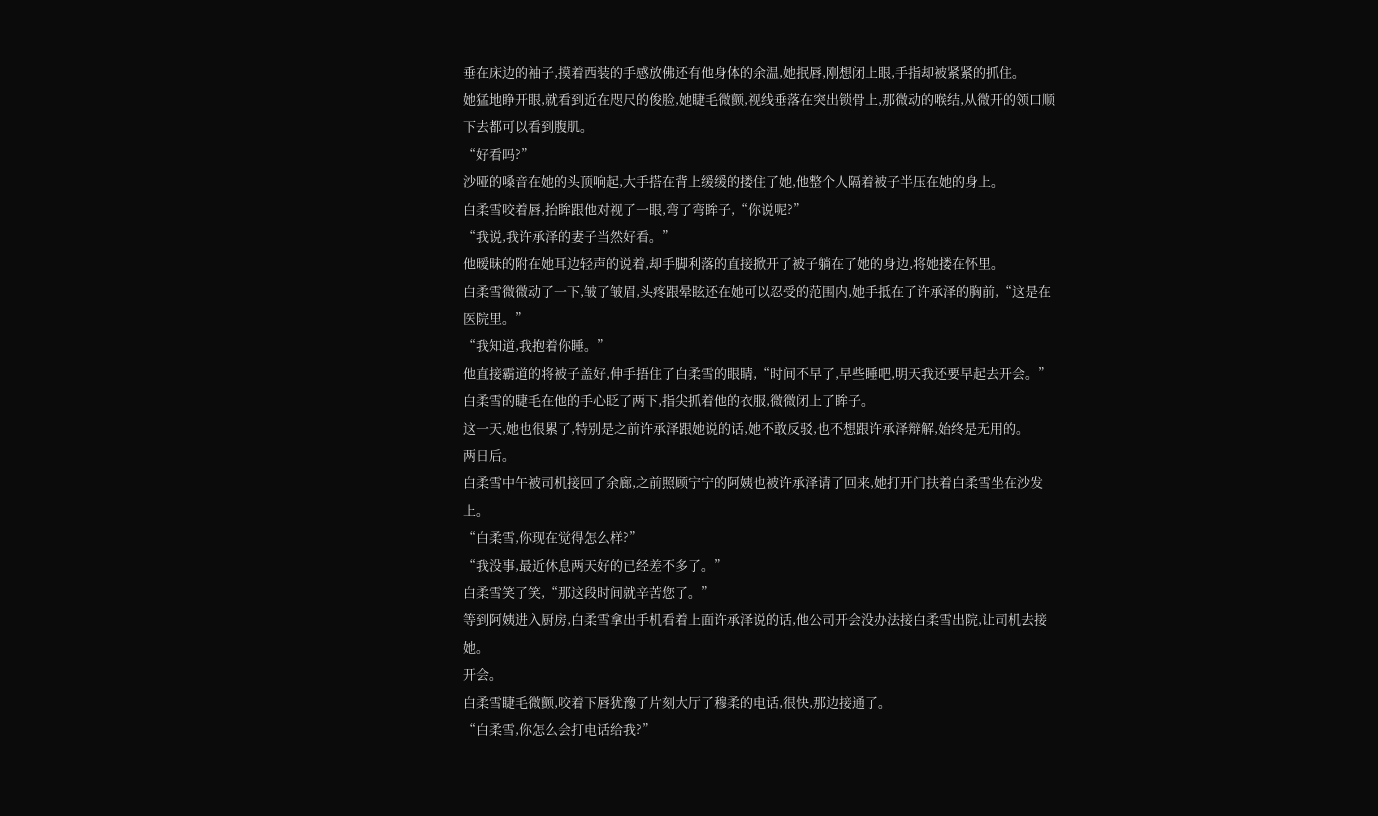垂在床边的袖子,摸着西装的手感放佛还有他身体的余温,她抿唇,刚想闭上眼,手指却被紧紧的抓住。
她猛地睁开眼,就看到近在咫尺的俊脸,她睫毛微颤,视线垂落在突出锁骨上,那微动的喉结,从微开的领口顺下去都可以看到腹肌。
“好看吗?”
沙哑的嗓音在她的头顶响起,大手搭在背上缓缓的搂住了她,他整个人隔着被子半压在她的身上。
白柔雪咬着唇,抬眸跟他对视了一眼,弯了弯眸子,“你说呢?”
“我说,我许承泽的妻子当然好看。”
他暧昧的附在她耳边轻声的说着,却手脚利落的直接掀开了被子躺在了她的身边,将她搂在怀里。
白柔雪微微动了一下,皱了皱眉,头疼跟晕眩还在她可以忍受的范围内,她手抵在了许承泽的胸前,“这是在医院里。”
“我知道,我抱着你睡。”
他直接霸道的将被子盖好,伸手捂住了白柔雪的眼睛,“时间不早了,早些睡吧,明天我还要早起去开会。”
白柔雪的睫毛在他的手心眨了两下,指尖抓着他的衣服,微微闭上了眸子。
这一天,她也很累了,特别是之前许承泽跟她说的话,她不敢反驳,也不想跟许承泽辩解,始终是无用的。
两日后。
白柔雪中午被司机接回了余廊,之前照顾宁宁的阿姨也被许承泽请了回来,她打开门扶着白柔雪坐在沙发上。
“白柔雪,你现在觉得怎么样?”
“我没事,最近休息两天好的已经差不多了。”
白柔雪笑了笑,“那这段时间就辛苦您了。”
等到阿姨进入厨房,白柔雪拿出手机看着上面许承泽说的话,他公司开会没办法接白柔雪出院,让司机去接她。
开会。
白柔雪睫毛微颤,咬着下唇犹豫了片刻大厅了穆柔的电话,很快,那边接通了。
“白柔雪,你怎么会打电话给我?”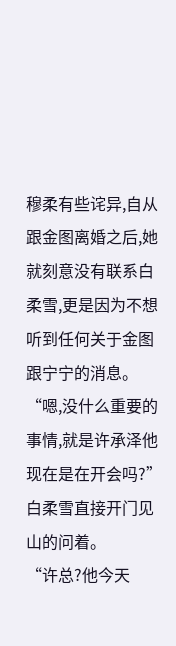穆柔有些诧异,自从跟金图离婚之后,她就刻意没有联系白柔雪,更是因为不想听到任何关于金图跟宁宁的消息。
“嗯,没什么重要的事情,就是许承泽他现在是在开会吗?”
白柔雪直接开门见山的问着。
“许总?他今天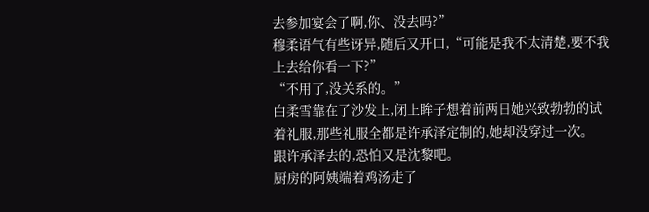去参加宴会了啊,你、没去吗?”
穆柔语气有些讶异,随后又开口,“可能是我不太清楚,要不我上去给你看一下?”
“不用了,没关系的。”
白柔雪靠在了沙发上,闭上眸子想着前两日她兴致勃勃的试着礼服,那些礼服全都是许承泽定制的,她却没穿过一次。
跟许承泽去的,恐怕又是沈黎吧。
厨房的阿姨端着鸡汤走了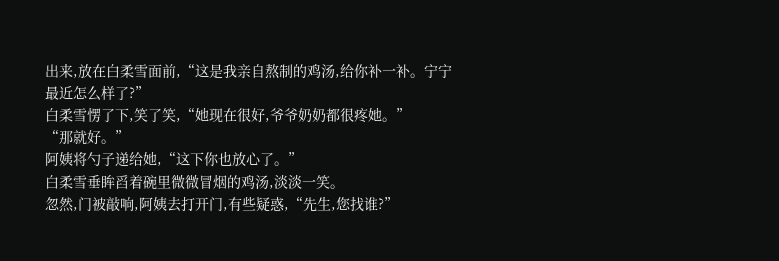出来,放在白柔雪面前,“这是我亲自熬制的鸡汤,给你补一补。宁宁最近怎么样了?”
白柔雪愣了下,笑了笑,“她现在很好,爷爷奶奶都很疼她。”
“那就好。”
阿姨将勺子递给她,“这下你也放心了。”
白柔雪垂眸舀着碗里微微冒烟的鸡汤,淡淡一笑。
忽然,门被敲响,阿姨去打开门,有些疑惑,“先生,您找谁?”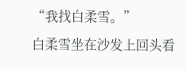“我找白柔雪。”
白柔雪坐在沙发上回头看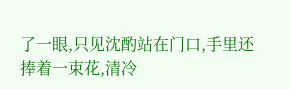了一眼,只见沈酌站在门口,手里还捧着一束花,清冷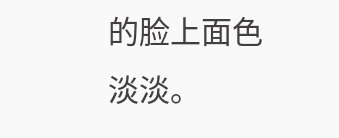的脸上面色淡淡。